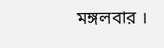মঙ্গলবার ।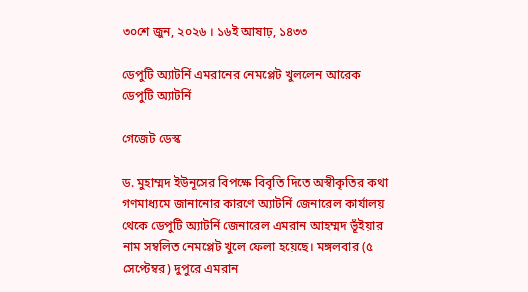৩০শে জুন, ২০২৬ । ১৬ই আষাঢ়, ১৪৩৩

ডেপুটি অ্যাটর্নি এমরানের নেমপ্লেট খুললেন আরেক ডেপুটি অ্যাটর্নি

গেজেট ডেস্ক

ড. মুহাম্মদ ইউনূসের বিপক্ষে বিবৃতি দিতে অস্বীকৃতির কথা গণমাধ্যমে জানানোর কারণে অ্যাটর্নি জেনারেল কার্যালয় থেকে ডেপুটি অ্যাটর্নি জেনারেল এমরান আহম্মদ ভূঁইয়ার নাম সম্বলিত নেমপ্লেট খুলে ফেলা হয়েছে। মঙ্গলবার (৫ সেপ্টেম্বর) দুপুরে এমরান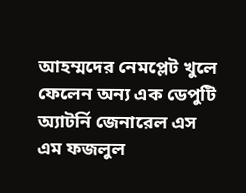আহম্মদের নেমপ্লেট খুলে ফেলেন অন্য এক ডেপুটি অ্যাটর্নি জেনারেল এস এম ফজলুল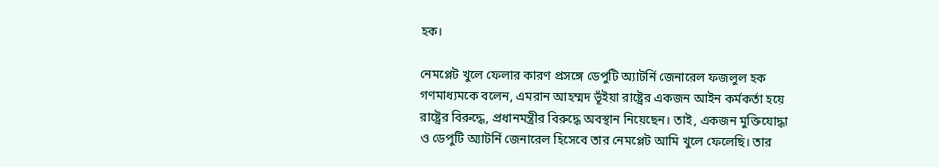হক।

নেমপ্লেট খুলে ফেলার কারণ প্রসঙ্গে ডেপুটি অ্যাটর্নি জেনারেল ফজলুল হক গণমাধ্যমকে বলেন, এমরান আহম্মদ ভূঁইয়া রাষ্ট্রের একজন আইন কর্মকর্তা হয়ে রাষ্ট্রের বিরুদ্ধে, প্রধানমন্ত্রীর বিরুদ্ধে অবস্থান নিয়েছেন। তাই, একজন মুক্তিযোদ্ধা ও ডেপুটি অ্যাটর্নি জেনারেল হিসেবে তার নেমপ্লেট আমি খুলে ফেলেছি। তার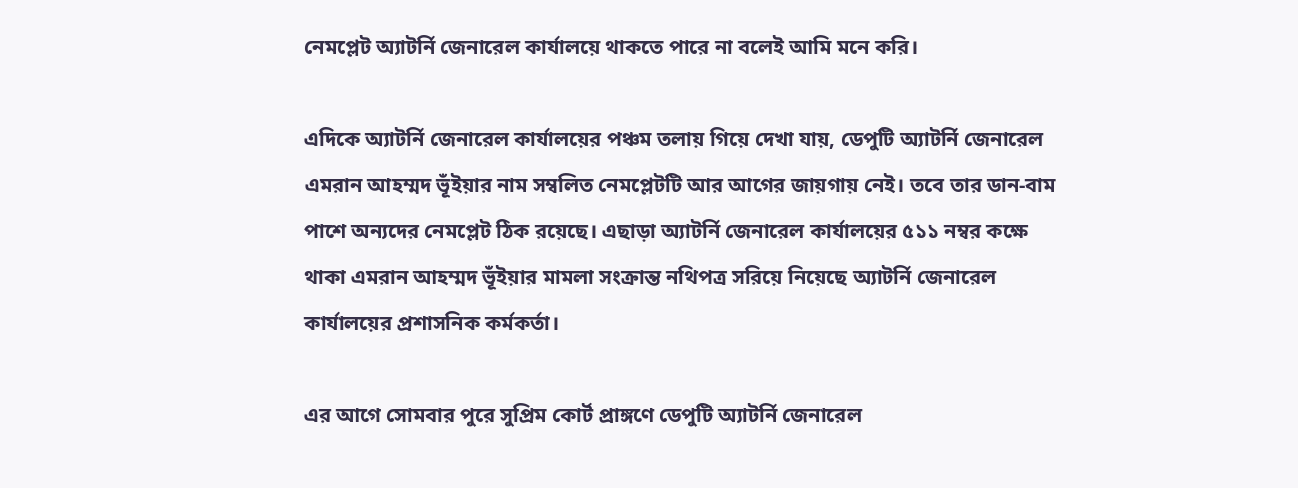নেমপ্লেট অ্যাটর্নি জেনারেল কার্যালয়ে থাকতে পারে না বলেই আমি মনে করি।

এদিকে অ্যাটর্নি জেনারেল কার্যালয়ের পঞ্চম তলায় গিয়ে দেখা যায়, ডেপুটি অ্যাটর্নি জেনারেল এমরান আহম্মদ ভূঁইয়ার নাম সম্বলিত নেমপ্লেটটি আর আগের জায়গায় নেই। তবে তার ডান-বাম পাশে অন্যদের নেমপ্লেট ঠিক রয়েছে। এছাড়া অ্যাটর্নি জেনারেল কার্যালয়ের ৫১১ নম্বর কক্ষে থাকা এমরান আহম্মদ ভূঁইয়ার মামলা সংক্রান্ত নথিপত্র সরিয়ে নিয়েছে অ্যাটর্নি জেনারেল কার্যালয়ের প্রশাসনিক কর্মকর্তা।

এর আগে সোমবার পুরে সুপ্রিম কোর্ট প্রাঙ্গণে ডেপুটি অ্যাটর্নি জেনারেল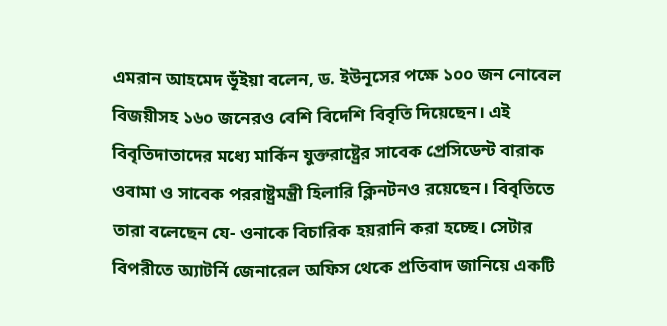এমরান আহমেদ ভূঁইয়া বলেন, ড. ইউনূসের পক্ষে ১০০ জন নোবেল বিজয়ীসহ ১৬০ জনেরও বেশি বিদেশি বিবৃতি দিয়েছেন। এই বিবৃতিদাতাদের মধ্যে মার্কিন যুক্তরাষ্ট্রের সাবেক প্রেসিডেন্ট বারাক ওবামা ও সাবেক পররাষ্ট্রমন্ত্রী হিলারি ক্লিনটনও রয়েছেন। বিবৃতিতে তারা বলেছেন যে- ওনাকে বিচারিক হয়রানি করা হচ্ছে। সেটার বিপরীতে অ্যাটর্নি জেনারেল অফিস থেকে প্রতিবাদ জানিয়ে একটি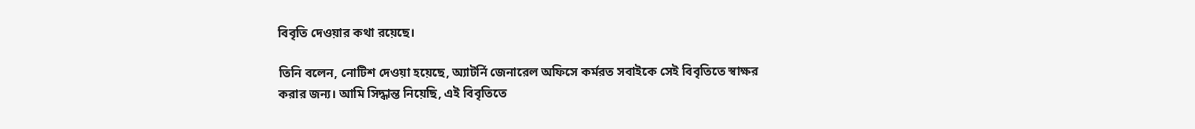বিবৃতি দেওয়ার কথা রয়েছে।

তিনি বলেন, নোটিশ দেওয়া হয়েছে, অ্যাটর্নি জেনারেল অফিসে কর্মরত সবাইকে সেই বিবৃতিতে স্বাক্ষর করার জন্য। আমি সিদ্ধান্ত নিয়েছি, এই বিবৃতিতে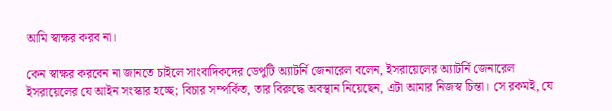আমি স্বাক্ষর করব না।

কেন স্বাক্ষর করবেন না জানতে চাইলে সাংবাদিকদের ডেপুটি অ্যাটর্নি জেনারেল বলেন, ইসরায়েলের অ্যাটর্নি জেনারেল ইসরায়েলের যে আইন সংস্কার হচ্ছে; বিচার সম্পর্কিত, তার বিরুদ্ধে অবস্থান নিয়েছেন, এটা আমার নিজস্ব চিন্তা। সে রকমই, যে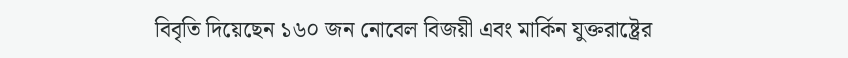বিবৃতি দিয়েছেন ১৬০ জন নোবেল বিজয়ী এবং মার্কিন যুক্তরাষ্ট্রের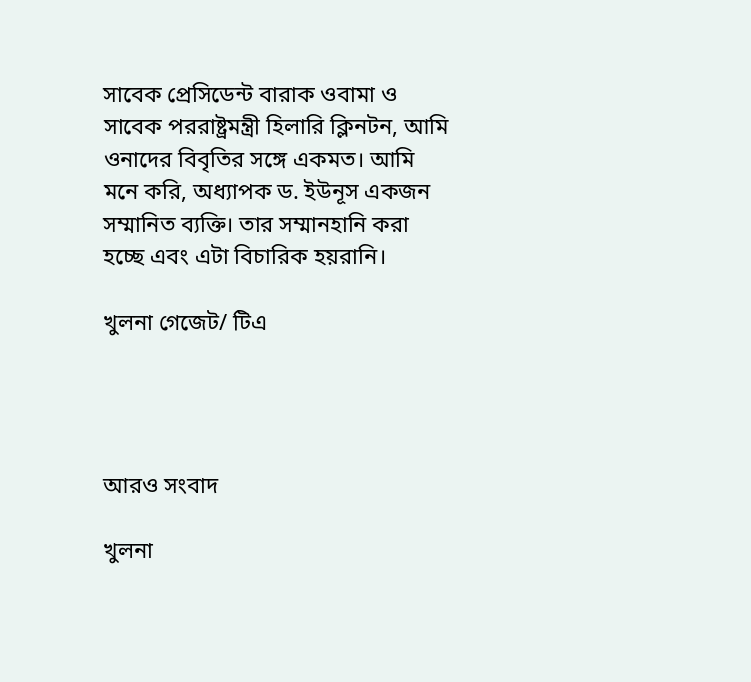সাবেক প্রেসিডেন্ট বারাক ওবামা ও সাবেক পররাষ্ট্রমন্ত্রী হিলারি ক্লিনটন, আমি ওনাদের বিবৃতির সঙ্গে একমত। আমি মনে করি, অধ্যাপক ড. ইউনূস একজন সম্মানিত ব্যক্তি। তার সম্মানহানি করা হচ্ছে এবং এটা বিচারিক হয়রানি।

খুলনা গেজেট/ টিএ




আরও সংবাদ

খুলনা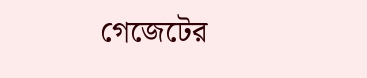গেজেটের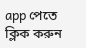app পেতে ক্লিক করুন